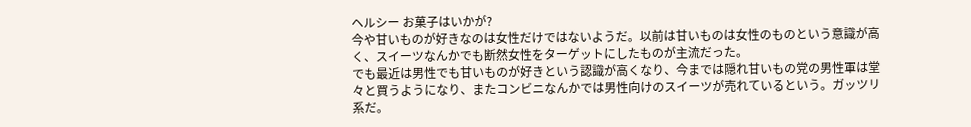ヘルシー お菓子はいかが?
今や甘いものが好きなのは女性だけではないようだ。以前は甘いものは女性のものという意識が高く、スイーツなんかでも断然女性をターゲットにしたものが主流だった。
でも最近は男性でも甘いものが好きという認識が高くなり、今までは隠れ甘いもの党の男性軍は堂々と買うようになり、またコンビニなんかでは男性向けのスイーツが売れているという。ガッツリ系だ。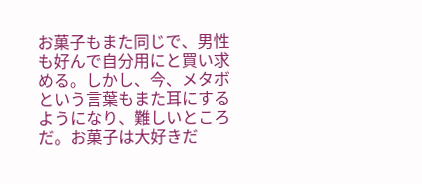お菓子もまた同じで、男性も好んで自分用にと買い求める。しかし、今、メタボという言葉もまた耳にするようになり、難しいところだ。お菓子は大好きだ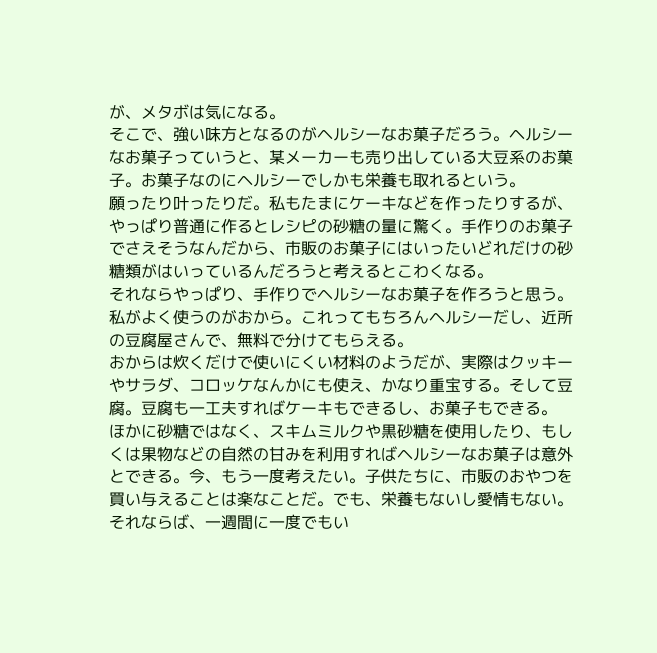が、メタボは気になる。
そこで、強い味方となるのがヘルシーなお菓子だろう。ヘルシーなお菓子っていうと、某メーカーも売り出している大豆系のお菓子。お菓子なのにヘルシーでしかも栄養も取れるという。
願ったり叶ったりだ。私もたまにケーキなどを作ったりするが、やっぱり普通に作るとレシピの砂糖の量に驚く。手作りのお菓子でさえそうなんだから、市販のお菓子にはいったいどれだけの砂糖類がはいっているんだろうと考えるとこわくなる。
それならやっぱり、手作りでヘルシーなお菓子を作ろうと思う。私がよく使うのがおから。これってもちろんヘルシーだし、近所の豆腐屋さんで、無料で分けてもらえる。
おからは炊くだけで使いにくい材料のようだが、実際はクッキーやサラダ、コロッケなんかにも使え、かなり重宝する。そして豆腐。豆腐も一工夫すればケーキもできるし、お菓子もできる。
ほかに砂糖ではなく、スキムミルクや黒砂糖を使用したり、もしくは果物などの自然の甘みを利用すればヘルシーなお菓子は意外とできる。今、もう一度考えたい。子供たちに、市販のおやつを買い与えることは楽なことだ。でも、栄養もないし愛情もない。
それならば、一週間に一度でもい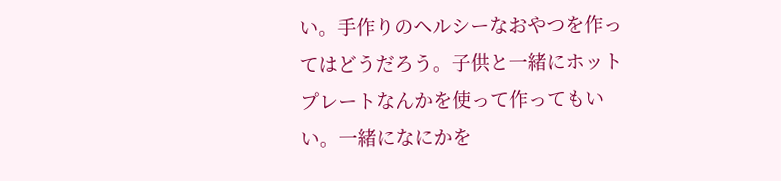い。手作りのヘルシーなおやつを作ってはどうだろう。子供と一緒にホットプレートなんかを使って作ってもいい。一緒になにかを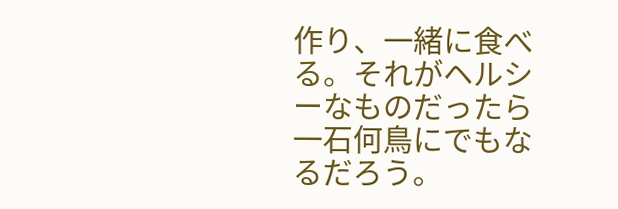作り、一緒に食べる。それがヘルシーなものだったら一石何鳥にでもなるだろう。